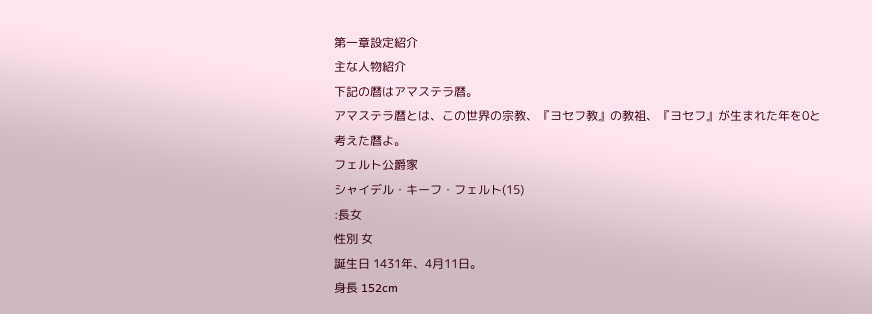第一章設定紹介
主な人物紹介
下記の暦はアマステラ暦。
アマステラ暦とは、この世界の宗教、『ヨセフ教』の教祖、『ヨセフ』が生まれた年を0と考えた暦よ。
フェルト公爵家
シャイデル・キーフ・フェルト(15)
:長女
性別 女
誕生日 1431年、4月11日。
身長 152cm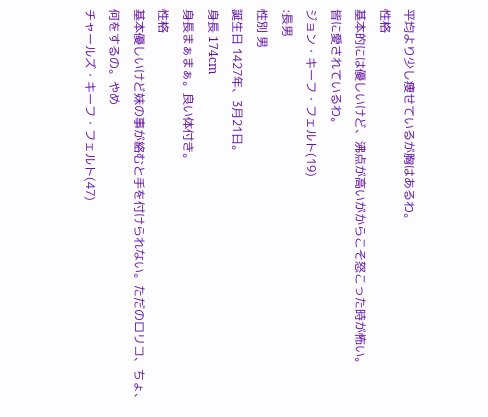平均より少し痩せているが胸はあるわ。
性格
基本的には優しいけど、沸点が高いがからこそ怒こった時が怖い。
皆に愛されているわ。
ジョン・キーフ・フェルト(19)
:長男
性別 男
誕生日 1427年、3月21日。
身長 174cm
身長まぁまぁ。良い体付き。
性格
基本優しいけど妹の事が絡むと手を付けられない。ただのロリコ、ちょ、何をするの。やめ
チャールズ・キーフ・フェルト(47)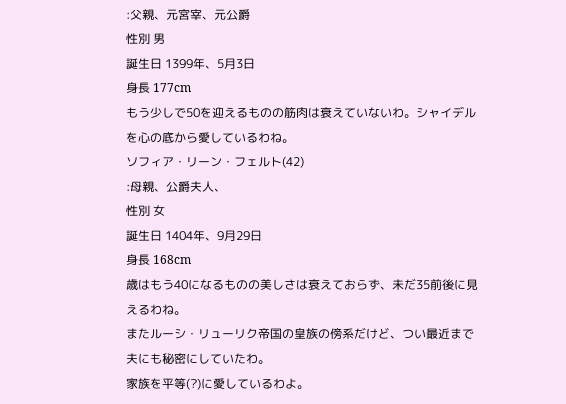:父親、元宮宰、元公爵
性別 男
誕生日 1399年、5月3日
身長 177cm
もう少しで50を迎えるものの筋肉は衰えていないわ。シャイデルを心の底から愛しているわね。
ソフィア・リーン・フェルト(42)
:母親、公爵夫人、
性別 女
誕生日 1404年、9月29日
身長 168cm
歳はもう40になるものの美しさは衰えておらず、未だ35前後に見えるわね。
またルーシ・リューリク帝国の皇族の傍系だけど、つい最近まで夫にも秘密にしていたわ。
家族を平等(?)に愛しているわよ。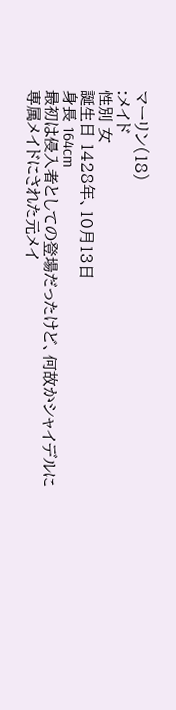マーリン(18)
:メイド
性別 女
誕生日 1428年、10月13日
身長 164cm
最初は侵入者としての登場だったけど、何故かシャイデルに専属メイドにされた元メイ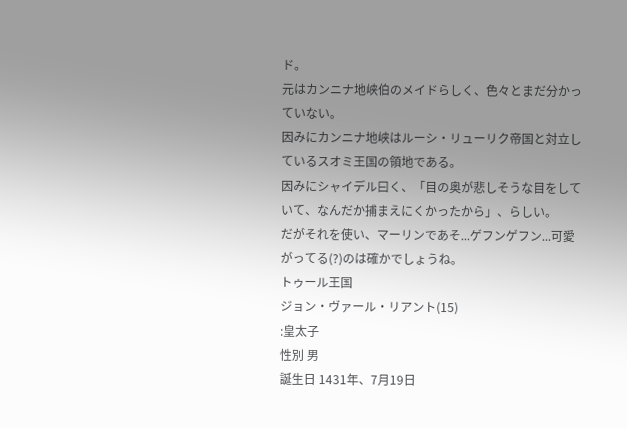ド。
元はカンニナ地峡伯のメイドらしく、色々とまだ分かっていない。
因みにカンニナ地峡はルーシ・リューリク帝国と対立しているスオミ王国の領地である。
因みにシャイデル曰く、「目の奥が悲しそうな目をしていて、なんだか捕まえにくかったから」、らしい。
だがそれを使い、マーリンであそ...ゲフンゲフン...可愛がってる(?)のは確かでしょうね。
トゥール王国
ジョン・ヴァール・リアント(15)
:皇太子
性別 男
誕生日 1431年、7月19日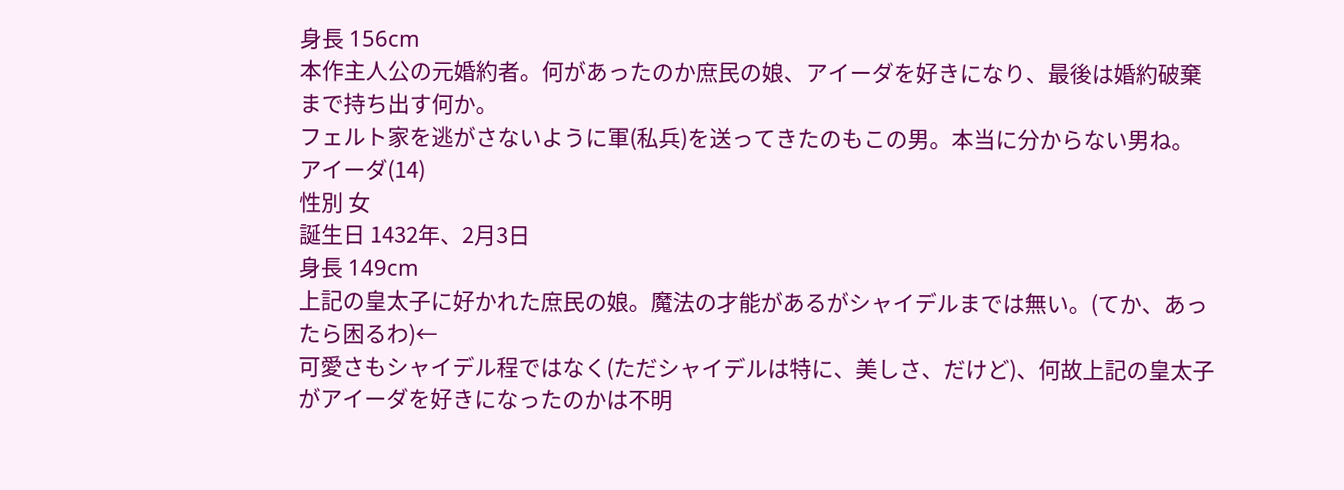身長 156cm
本作主人公の元婚約者。何があったのか庶民の娘、アイーダを好きになり、最後は婚約破棄まで持ち出す何か。
フェルト家を逃がさないように軍(私兵)を送ってきたのもこの男。本当に分からない男ね。
アイーダ(14)
性別 女
誕生日 1432年、2月3日
身長 149cm
上記の皇太子に好かれた庶民の娘。魔法の才能があるがシャイデルまでは無い。(てか、あったら困るわ)←
可愛さもシャイデル程ではなく(ただシャイデルは特に、美しさ、だけど)、何故上記の皇太子がアイーダを好きになったのかは不明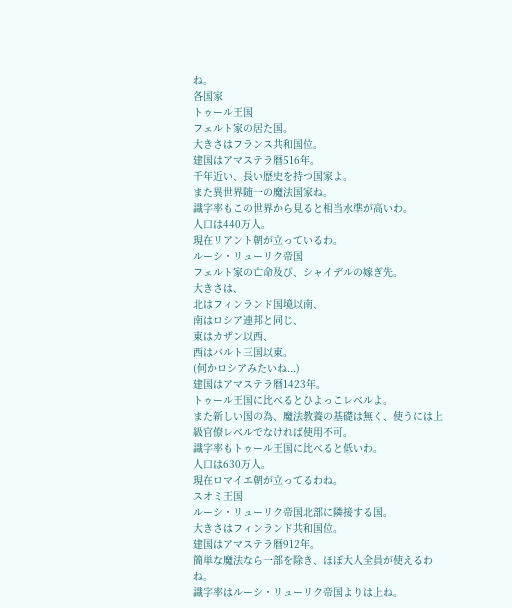ね。
各国家
トゥール王国
フェルト家の居た国。
大きさはフランス共和国位。
建国はアマステラ暦516年。
千年近い、長い歴史を持つ国家よ。
また異世界随一の魔法国家ね。
識字率もこの世界から見ると相当水準が高いわ。
人口は440万人。
現在リアント朝が立っているわ。
ルーシ・リューリク帝国
フェルト家の亡命及び、シャイデルの嫁ぎ先。
大きさは、
北はフィンランド国境以南、
南はロシア連邦と同じ、
東はカザン以西、
西はバルト三国以東。
(何かロシアみたいね...)
建国はアマステラ暦1423年。
トゥール王国に比べるとひよっこレベルよ。
また新しい国の為、魔法教養の基礎は無く、使うには上級官僚レベルでなければ使用不可。
識字率もトゥール王国に比べると低いわ。
人口は630万人。
現在ロマイエ朝が立ってるわね。
スオミ王国
ルーシ・リューリク帝国北部に隣接する国。
大きさはフィンランド共和国位。
建国はアマステラ暦912年。
簡単な魔法なら一部を除き、ほぼ大人全員が使えるわね。
識字率はルーシ・リューリク帝国よりは上ね。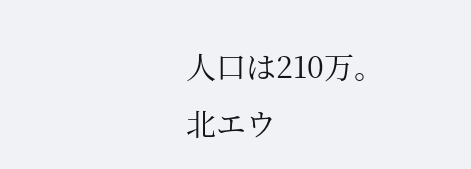人口は210万。
北エウ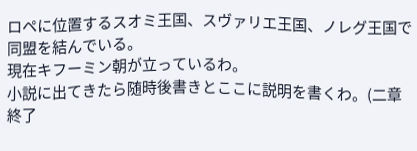ロペに位置するスオミ王国、スヴァリエ王国、ノレグ王国で同盟を結んでいる。
現在キフーミン朝が立っているわ。
小説に出てきたら随時後書きとここに説明を書くわ。(二章終了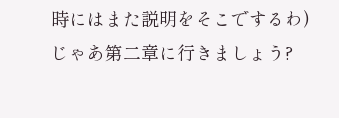時にはまた説明をそこでするわ)
じゃあ第二章に行きましょう?